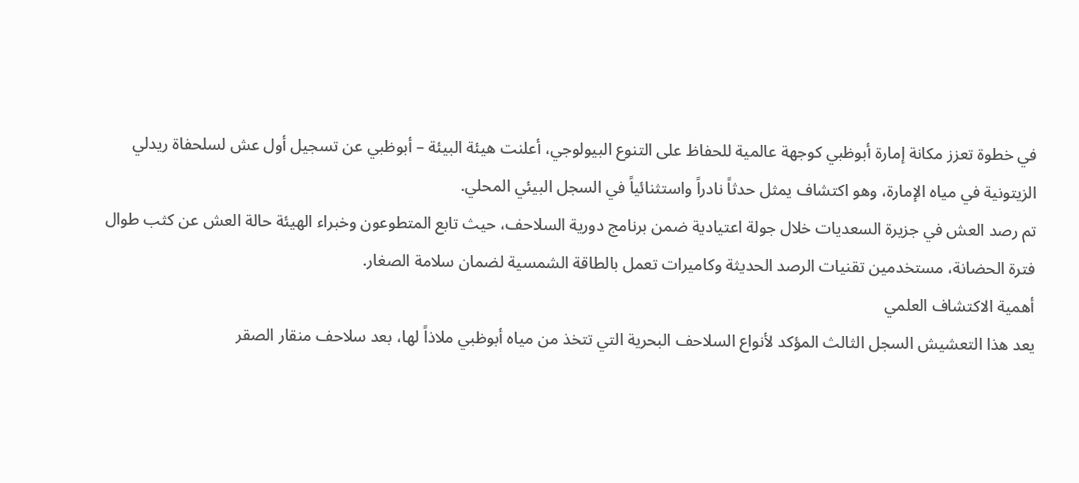في خطوة تعزز مكانة إمارة أبوظبي كوجهة عالمية للحفاظ على التنوع البيولوجي، أعلنت هيئة البيئة – أبوظبي عن تسجيل أول عش لسلحفاة ريدلي الزيتونية في مياه الإمارة، وهو اكتشاف يمثل حدثاً نادراً واستثنائياً في السجل البيئي المحلي.
تم رصد العش في جزيرة السعديات خلال جولة اعتيادية ضمن برنامج دورية السلاحف، حيث تابع المتطوعون وخبراء الهيئة حالة العش عن كثب طوال فترة الحضانة، مستخدمين تقنيات الرصد الحديثة وكاميرات تعمل بالطاقة الشمسية لضمان سلامة الصغار.
أهمية الاكتشاف العلمي
يعد هذا التعشيش السجل الثالث المؤكد لأنواع السلاحف البحرية التي تتخذ من مياه أبوظبي ملاذاً لها، بعد سلاحف منقار الصقر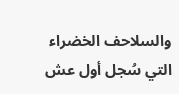والسلاحف الخضراء التي سُجل أول عش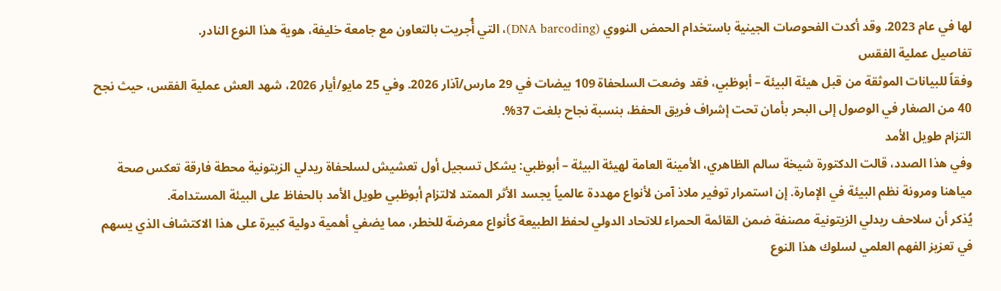لها في عام 2023. وقد أكدت الفحوصات الجينية باستخدام الحمض النووي (DNA barcoding)، التي أُجريت بالتعاون مع جامعة خليفة، هوية هذا النوع النادر.
تفاصيل عملية الفقس
وفقاً للبيانات الموثقة من قبل هيئة البيئة – أبوظبي، فقد وضعت السلحفاة 109 بيضات في 29 مارس/آذار 2026. وفي 25 مايو/أيار 2026، شهد العش عملية الفقس، حيث نجح 40 من الصغار في الوصول إلى البحر بأمان تحت إشراف فريق الحفظ، بنسبة نجاح بلغت 37%.
التزام طويل الأمد
وفي هذا الصدد، قالت الدكتورة شيخة سالم الظاهري، الأمينة العامة لهيئة البيئة – أبوظبي: يشكل تسجيل أول تعشيش لسلحفاة ريدلي الزيتونية محطة فارقة تعكس صحة مياهنا ومرونة نظم البيئة في الإمارة. إن استمرار توفير ملاذ آمن لأنواع مهددة عالمياً يجسد الأثر الممتد لالتزام أبوظبي طويل الأمد بالحفاظ على البيئة المستدامة.
يُذكر أن سلاحف ريدلي الزيتونية مصنفة ضمن القائمة الحمراء للاتحاد الدولي لحفظ الطبيعة كأنواع معرضة للخطر، مما يضفي أهمية دولية كبيرة على هذا الاكتشاف الذي يسهم في تعزيز الفهم العلمي لسلوك هذا النوع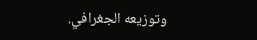وتوزيعه الجغرافي.